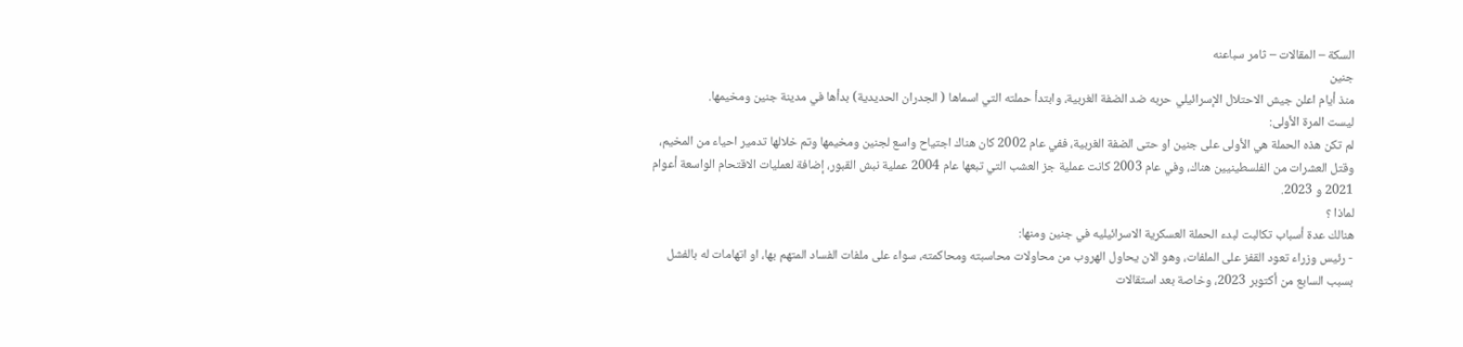السكة – المقالات – ثامر سباعنه
جنين
منذ أيام اعلن جيش الاحتلال الإسرائيلي حربه ضد الضفة الغربية، وابتدأ حملته التي اسماها ( الجدران الحديدية) بدأها في مدينة جنين ومخيمها.
ليست المرة الأولى:
لم تكن هذه الحملة هي الأولى على جنين او حتى الضفة الغربية، ففي عام 2002 كان هناك اجتياح واسع لجنين ومخيمها وتم خلالها تدمير احياء من المخيم، وقتل العشرات من الفلسطينيين هناك، وفي عام 2003 كانت عملية جز العشب التي تبعها عام 2004 عملية نبش القبور، إضافة لعمليات الاقتحام الواسعة أعوام 2021 و 2023.
لماذا ؟
هنالك عدة أسباب تكالبت لبدء الحملة العسكرية الاسرائيليه في جنين ومنها:
- رئيس وزراء تعود القفز على الملفات، وهو الان يحاول الهروب من محاولات محاسبته ومحاكمته، سواء على ملفات الفساد المتهم بها، او اتهامات له بالفشل بسبب السابع من أكتوبر 2023، وخاصة بعد استقالات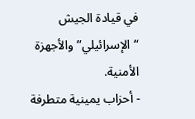في قيادة الجيش “الإسرائيلي” والأجهزة الأمنية.
- أحزاب يمينية متطرفة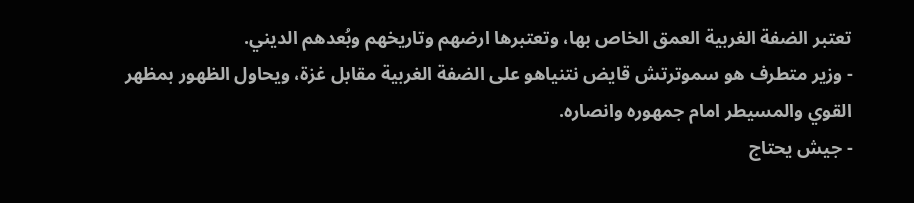تعتبر الضفة الغربية العمق الخاص بها، وتعتبرها ارضهم وتاريخهم وبُعدهم الديني.
- وزير متطرف هو سموترتش قايض نتنياهو على الضفة الغربية مقابل غزة، ويحاول الظهور بمظهر القوي والمسيطر امام جمهوره وانصاره.
- جيش يحتاج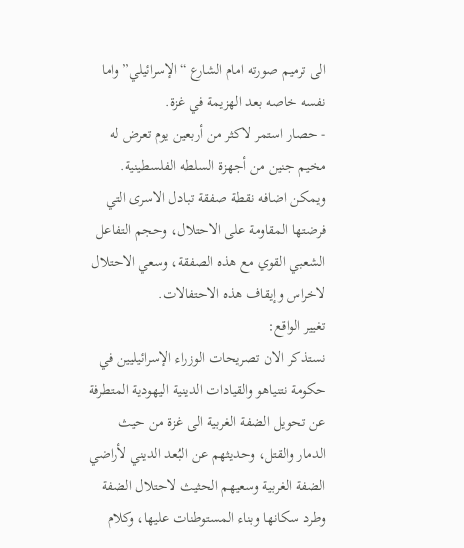الى ترميم صورته امام الشارع “الإسرائيلي” واما نفسه خاصه بعد الهزيمة في غزة.
- حصار استمر لاكثر من أربعين يوم تعرض له مخيم جنين من أجهزة السلطه الفلسطينية.
ويمكن اضافه نقطة صفقة تبادل الاسرى التي فرضتها المقاومة على الاحتلال، وحجم التفاعل الشعبي القوي مع هذه الصفقة، وسعي الاحتلال لاخراس وإيقاف هذه الاحتفالات.
تغيير الواقع:
نستذكر الان تصريحات الوزراء الإسرائيليين في حكومة نتنياهو والقيادات الدينية اليهودية المتطرفة عن تحويل الضفة الغربية الى غزة من حيث الدمار والقتل، وحديثهم عن البُعد الديني لأراضي الضفة الغربية وسعيهم الحثيث لاحتلال الضفة وطرد سكانها وبناء المستوطنات عليها، وكلام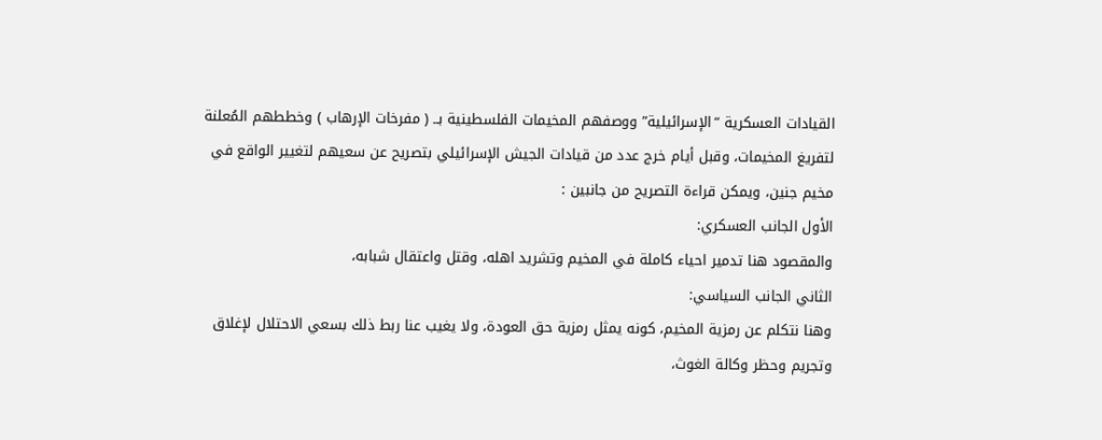القيادات العسكرية “الإسرائيلية” ووصفهم المخيمات الفلسطينية بــ ( مفرخات الإرهاب ) وخططهم المُعلنة لتفريغ المخيمات، وقبل أيام خرج عدد من قيادات الجيش الإسرائيلي بتصريح عن سعيهم لتغيير الواقع في مخيم جنين، ويمكن قراءة التصريح من جانبين :
الأول الجانب العسكري:
والمقصود هنا تدمير احياء كاملة في المخيم وتشريد اهله، وقتل واعتقال شبابه،
الثاني الجانب السياسي:
وهنا نتكلم عن رمزية المخيم، كونه يمثل رمزية حق العودة، ولا يغيب عنا ربط ذلك بسعي الاحتلال لإغلاق وتجريم وحظر وكالة الغوث،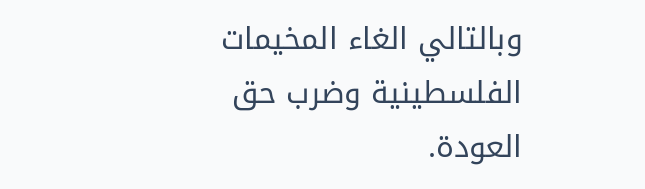وبالتالي الغاء المخيمات الفلسطينية وضرب حق العودة.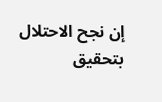إن نجح الاحتلال بتحقيق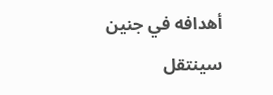أهدافه في جنين سينتقل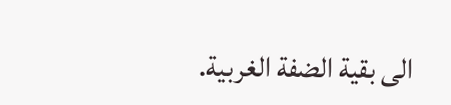الى بقية الضفة الغربية.